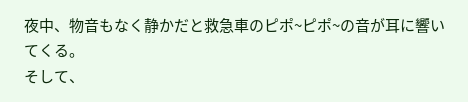夜中、物音もなく静かだと救急車のピポ~ピポ~の音が耳に響いてくる。
そして、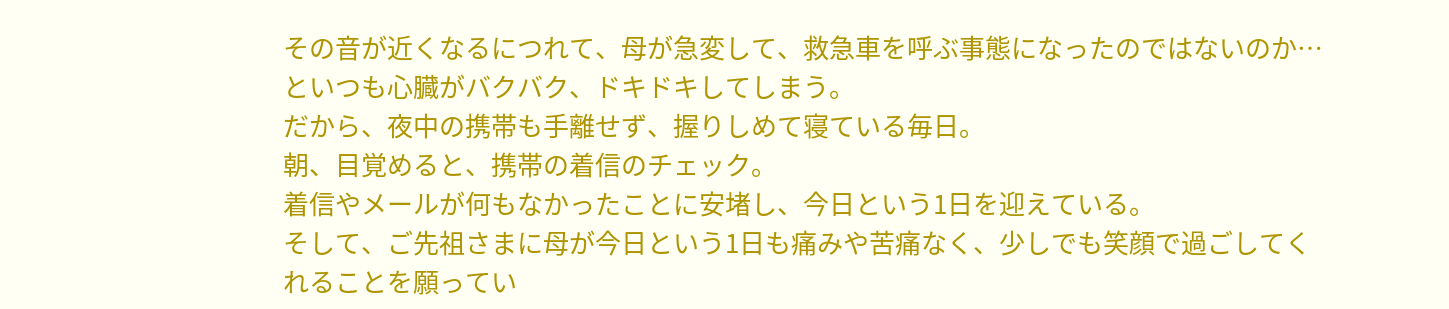その音が近くなるにつれて、母が急変して、救急車を呼ぶ事態になったのではないのか…といつも心臓がバクバク、ドキドキしてしまう。
だから、夜中の携帯も手離せず、握りしめて寝ている毎日。
朝、目覚めると、携帯の着信のチェック。
着信やメールが何もなかったことに安堵し、今日という1日を迎えている。
そして、ご先祖さまに母が今日という1日も痛みや苦痛なく、少しでも笑顔で過ごしてくれることを願ってい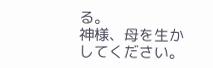る。
神様、母を生かしてください。